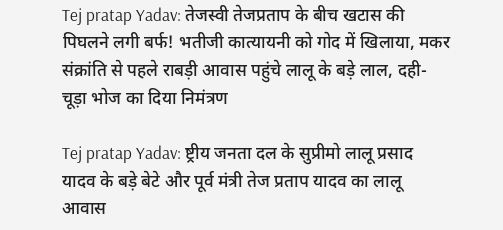Tej pratap Yadav: तेजस्वी तेजप्रताप के बीच खटास की पिघलने लगी बर्फ! भतीजी कात्यायनी को गोद में खिलाया, मकर संक्रांति से पहले राबड़ी आवास पहुंचे लालू के बड़े लाल, दही-चूड़ा भोज का दिया निमंत्रण

Tej pratap Yadav: ष्ट्रीय जनता दल के सुप्रीमो लालू प्रसाद यादव के बड़े बेटे और पूर्व मंत्री तेज प्रताप यादव का लालू आवास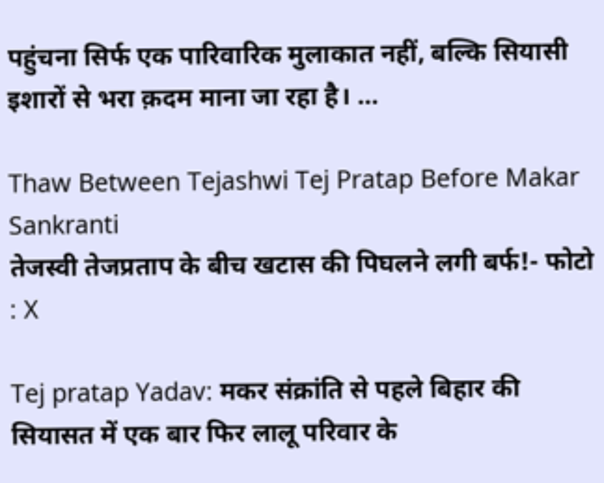पहुंचना सिर्फ एक पारिवारिक मुलाकात नहीं, बल्कि सियासी इशारों से भरा क़दम माना जा रहा है। ...

Thaw Between Tejashwi Tej Pratap Before Makar Sankranti
तेजस्वी तेजप्रताप के बीच खटास की पिघलने लगी बर्फ!- फोटो : X

Tej pratap Yadav: मकर संक्रांति से पहले बिहार की सियासत में एक बार फिर लालू परिवार के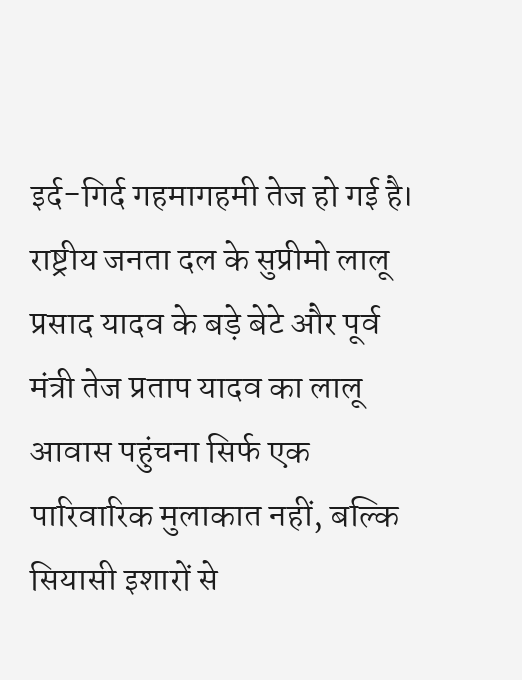इर्द-गिर्द गहमागहमी तेज हो गई है। राष्ट्रीय जनता दल के सुप्रीमो लालू प्रसाद यादव के बड़े बेटे और पूर्व मंत्री तेज प्रताप यादव का लालू आवास पहुंचना सिर्फ एक पारिवारिक मुलाकात नहीं, बल्कि सियासी इशारों से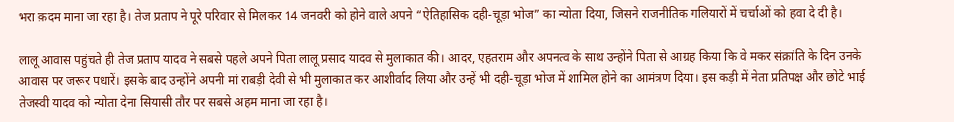भरा क़दम माना जा रहा है। तेज प्रताप ने पूरे परिवार से मिलकर 14 जनवरी को होने वाले अपने “ऐतिहासिक दही-चूड़ा भोज” का न्योता दिया, जिसने राजनीतिक गलियारों में चर्चाओं को हवा दे दी है।

लालू आवास पहुंचते ही तेज प्रताप यादव ने सबसे पहले अपने पिता लालू प्रसाद यादव से मुलाकात की। आदर, एहतराम और अपनत्व के साथ उन्होंने पिता से आग्रह किया कि वे मकर संक्रांति के दिन उनके आवास पर जरूर पधारें। इसके बाद उन्होंने अपनी मां राबड़ी देवी से भी मुलाकात कर आशीर्वाद लिया और उन्हें भी दही-चूड़ा भोज में शामिल होने का आमंत्रण दिया। इस कड़ी में नेता प्रतिपक्ष और छोटे भाई तेजस्वी यादव को न्योता देना सियासी तौर पर सबसे अहम माना जा रहा है।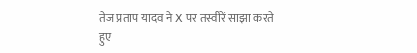तेज प्रताप यादव ने X पर तस्वीरें साझा करते हुए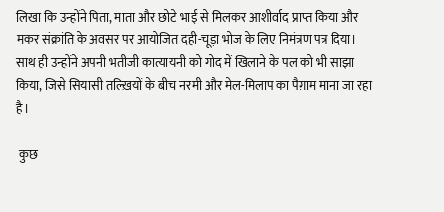लिखा कि उन्होंने पिता, माता और छोटे भाई से मिलकर आशीर्वाद प्राप्त किया और मकर संक्रांति के अवसर पर आयोजित दही-चूड़ा भोज के लिए निमंत्रण पत्र दिया। साथ ही उन्होंने अपनी भतीजी कात्यायनी को गोद में खिलाने के पल को भी साझा किया, जिसे सियासी तल्ख़ियों के बीच नरमी और मेल-मिलाप का पैग़ाम माना जा रहा है।

 कुछ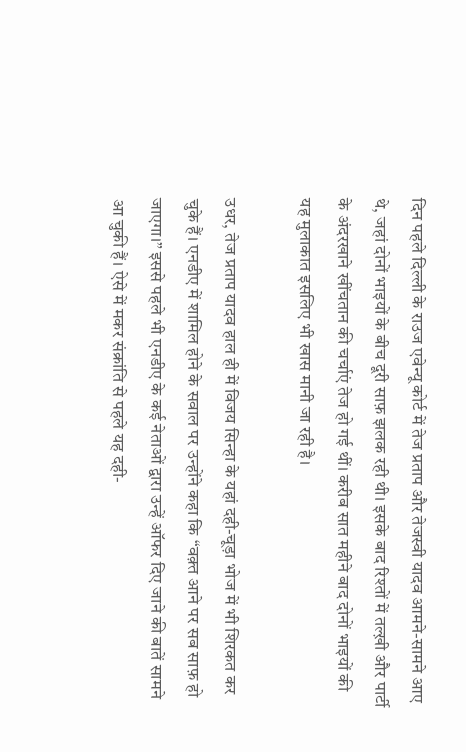दिन पहले दिल्ली के राउज एवेन्यू कोर्ट में तेज प्रताप और तेजस्वी यादव आमने-सामने आए थे, जहां दोनों भाइयों के बीच दूरी साफ़ झलक रही थी। इसके बाद रिश्तों में तल्ख़ी और पार्टी के अंदरखाने खींचतान की चर्चाएं तेज हो गई थीं। करीब सात महीने बाद दोनों भाइयों की यह मुलाकात इसलिए भी खास मानी जा रही है।

उधर, तेज प्रताप यादव हाल ही में विजय सिन्हा के यहां दही-चूड़ा भोज में भी शिरकत कर चुके हैं। एनडीए में शामिल होने के सवाल पर उन्होंने कहा कि “वक़्त आने पर सब साफ़ हो जाएगा।” इससे पहले भी एनडीए के कई नेताओं द्वारा उन्हें ऑफर दिए जाने की बातें सामने आ चुकी हैं। ऐसे में मकर संक्रांति से पहले यह दही-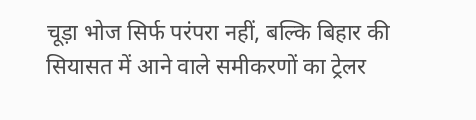चूड़ा भोज सिर्फ परंपरा नहीं, बल्कि बिहार की सियासत में आने वाले समीकरणों का ट्रेलर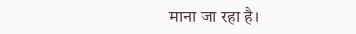माना जा रहा है।